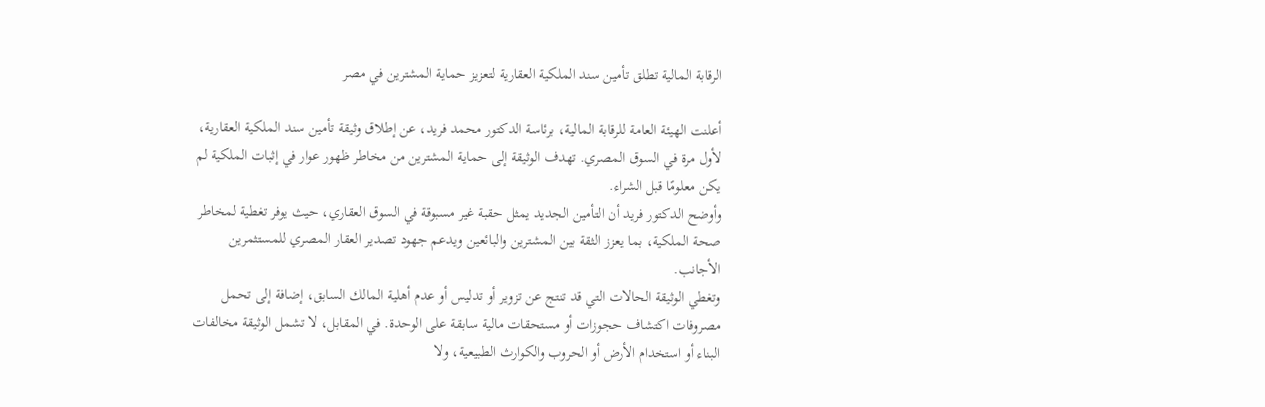الرقابة المالية تطلق تأمين سند الملكية العقارية لتعزيز حماية المشترين في مصر

أعلنت الهيئة العامة للرقابة المالية، برئاسة الدكتور محمد فريد، عن إطلاق وثيقة تأمين سند الملكية العقارية، لأول مرة في السوق المصري. تهدف الوثيقة إلى حماية المشترين من مخاطر ظهور عوار في إثبات الملكية لم يكن معلومًا قبل الشراء.
وأوضح الدكتور فريد أن التأمين الجديد يمثل حقبة غير مسبوقة في السوق العقاري، حيث يوفر تغطية لمخاطر صحة الملكية، بما يعزز الثقة بين المشترين والبائعين ويدعم جهود تصدير العقار المصري للمستثمرين الأجانب.
وتغطي الوثيقة الحالات التي قد تنتج عن تزوير أو تدليس أو عدم أهلية المالك السابق، إضافة إلى تحمل مصروفات اكتشاف حجوزات أو مستحقات مالية سابقة على الوحدة. في المقابل، لا تشمل الوثيقة مخالفات البناء أو استخدام الأرض أو الحروب والكوارث الطبيعية، ولا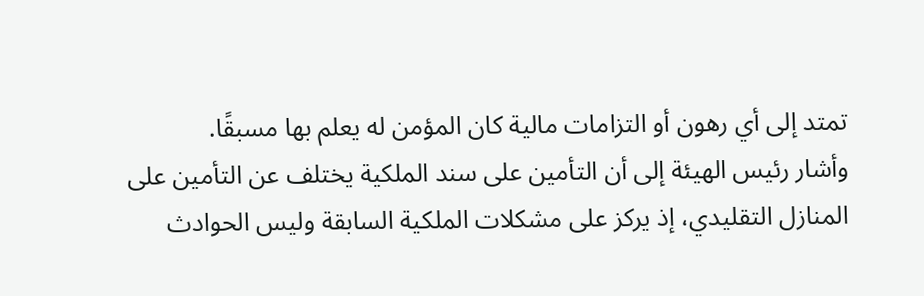تمتد إلى أي رهون أو التزامات مالية كان المؤمن له يعلم بها مسبقًا.
وأشار رئيس الهيئة إلى أن التأمين على سند الملكية يختلف عن التأمين على المنازل التقليدي، إذ يركز على مشكلات الملكية السابقة وليس الحوادث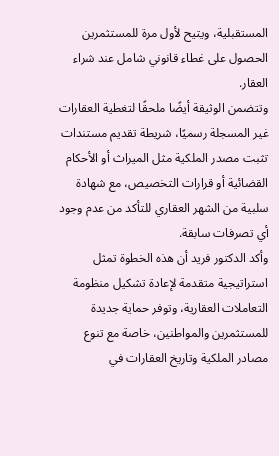المستقبلية، ويتيح لأول مرة للمستثمرين الحصول على غطاء قانوني شامل عند شراء العقار.
وتتضمن الوثيقة أيضًا ملحقًا لتغطية العقارات غير المسجلة رسميًا، شريطة تقديم مستندات تثبت مصدر الملكية مثل الميراث أو الأحكام القضائية أو قرارات التخصيص، مع شهادة سلبية من الشهر العقاري للتأكد من عدم وجود أي تصرفات سابقة.
وأكد الدكتور فريد أن هذه الخطوة تمثل استراتيجية متقدمة لإعادة تشكيل منظومة التعاملات العقارية، وتوفر حماية جديدة للمستثمرين والمواطنين، خاصة مع تنوع مصادر الملكية وتاريخ العقارات في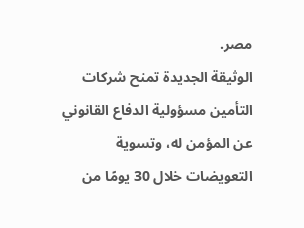مصر.
الوثيقة الجديدة تمنح شركات التأمين مسؤولية الدفاع القانوني عن المؤمن له، وتسوية التعويضات خلال 30 يومًا من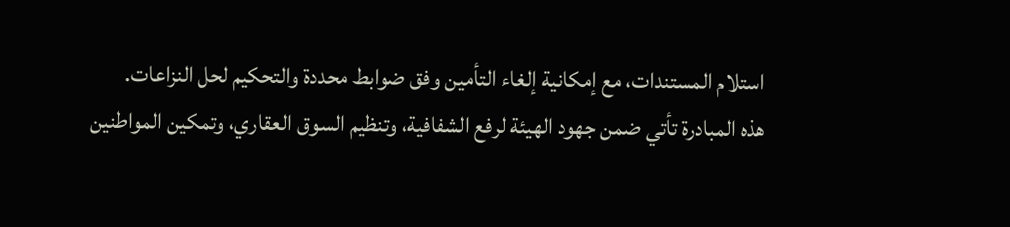استلام المستندات، مع إمكانية إلغاء التأمين وفق ضوابط محددة والتحكيم لحل النزاعات.
هذه المبادرة تأتي ضمن جهود الهيئة لرفع الشفافية، وتنظيم السوق العقاري، وتمكين المواطنين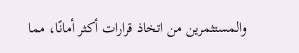والمستثمرين من اتخاذ قرارات أكثر أمانًا، مما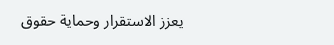يعزز الاستقرار وحماية حقوق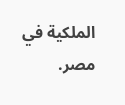الملكية في مصر.